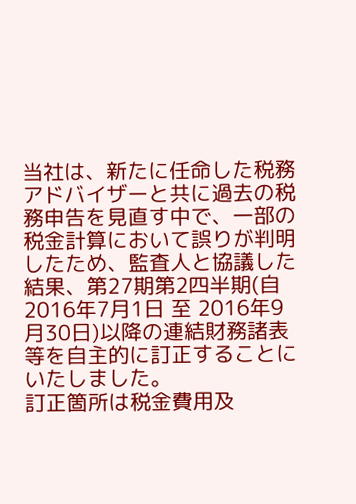当社は、新たに任命した税務アドバイザーと共に過去の税務申告を見直す中で、一部の税金計算において誤りが判明したため、監査人と協議した結果、第27期第2四半期(自 2016年7月1日 至 2016年9月30日)以降の連結財務諸表等を自主的に訂正することにいたしました。
訂正箇所は税金費用及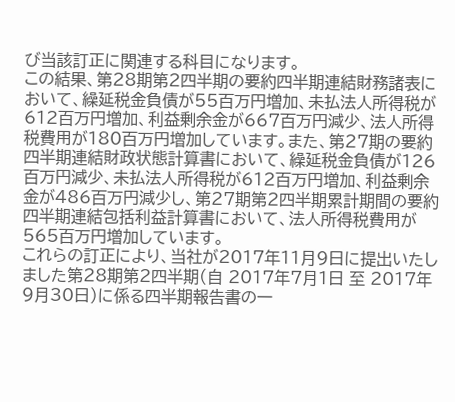び当該訂正に関連する科目になります。
この結果、第28期第2四半期の要約四半期連結財務諸表において、繰延税金負債が55百万円増加、未払法人所得税が612百万円増加、利益剰余金が667百万円減少、法人所得税費用が180百万円増加しています。また、第27期の要約四半期連結財政状態計算書において、繰延税金負債が126百万円減少、未払法人所得税が612百万円増加、利益剰余金が486百万円減少し、第27期第2四半期累計期間の要約四半期連結包括利益計算書において、法人所得税費用が565百万円増加しています。
これらの訂正により、当社が2017年11月9日に提出いたしました第28期第2四半期(自 2017年7月1日 至 2017年9月30日)に係る四半期報告書の一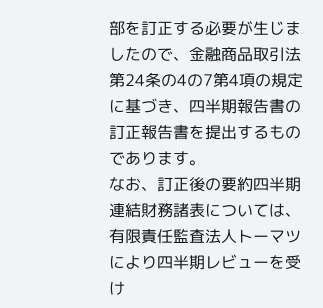部を訂正する必要が生じましたので、金融商品取引法第24条の4の7第4項の規定に基づき、四半期報告書の訂正報告書を提出するものであります。
なお、訂正後の要約四半期連結財務諸表については、有限責任監査法人トーマツにより四半期レビューを受け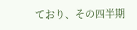ており、その四半期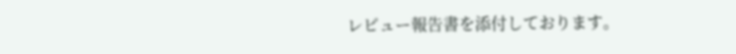レビュー報告書を添付しております。